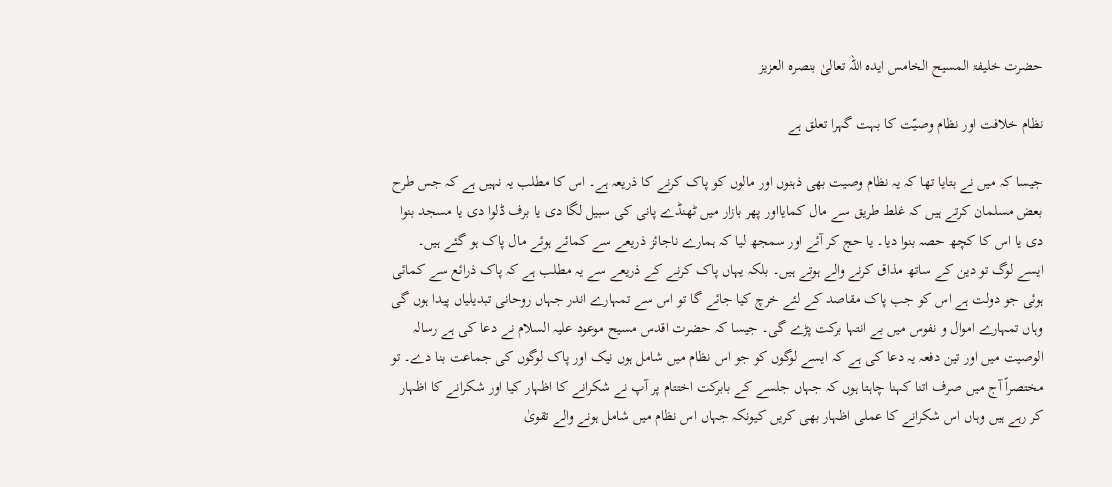حضرت خلیفۃ المسیح الخامس ایدہ اللہ تعالیٰ بنصرہ العزیز

نظام خلافت اور نظام وصیّت کا بہت گہرا تعلق ہے

جیسا کہ میں نے بتایا تھا کہ یہ نظام وصیت بھی ذہنوں اور مالوں کو پاک کرنے کا ذریعہ ہے۔ اس کا مطلب یہ نہیں ہے کہ جس طرح بعض مسلمان کرتے ہیں کہ غلط طریق سے مال کمایااور پھر بازار میں ٹھنڈے پانی کی سبیل لگا دی یا برف ڈلوا دی یا مسجد بنوا دی یا اس کا کچھ حصہ بنوا دیا۔ یا حج کر آئے اور سمجھ لیا کہ ہمارے ناجائز ذریعے سے کمائے ہوئے مال پاک ہو گئے ہیں۔ ایسے لوگ تو دین کے ساتھ مذاق کرنے والے ہوتے ہیں۔ بلکہ یہاں پاک کرنے کے ذریعے سے یہ مطلب ہے کہ پاک ذرائع سے کمائی ہوئی جو دولت ہے اس کو جب پاک مقاصد کے لئے خرچ کیا جائے گا تو اس سے تمہارے اندر جہاں روحانی تبدیلیاں پیدا ہوں گی وہاں تمہارے اموال و نفوس میں بے انتہا برکت پڑے گی۔ جیسا کہ حضرت اقدس مسیح موعود علیہ السلام نے دعا کی ہے رسالہ الوصیت میں اور تین دفعہ یہ دعا کی ہے کہ ایسے لوگوں کو جو اس نظام میں شامل ہوں نیک اور پاک لوگوں کی جماعت بنا دے۔ تو مختصراً آج میں صرف اتنا کہنا چاہتا ہوں کہ جہاں جلسے کے بابرکت اختتام پر آپ نے شکرانے کا اظہار کیا اور شکرانے کا اظہار کر رہے ہیں وہاں اس شکرانے کا عملی اظہار بھی کریں کیونکہ جہاں اس نظام میں شامل ہونے والے تقویٰ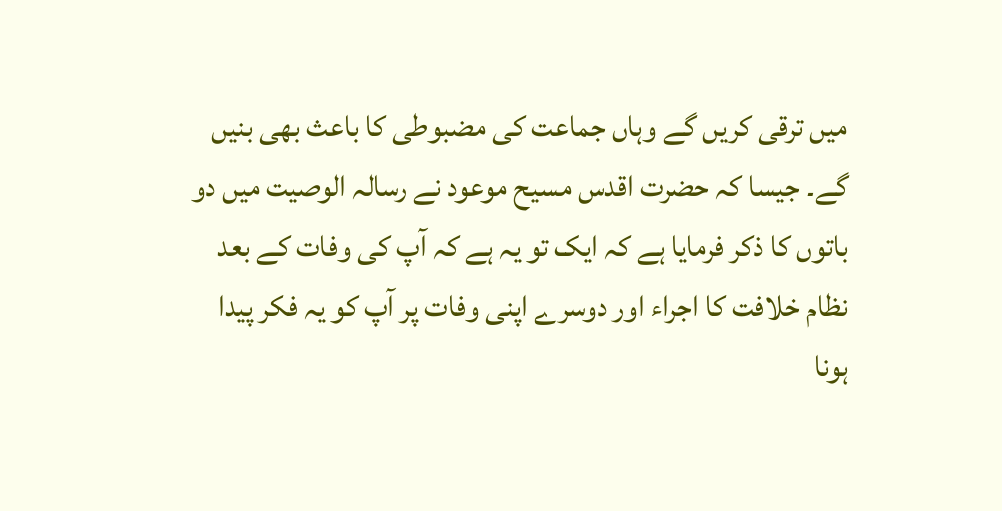میں ترقی کریں گے وہاں جماعت کی مضبوطی کا باعث بھی بنیں گے۔ جیسا کہ حضرت اقدس مسیح موعود نے رسالہ الوصیت میں دو باتوں کا ذکر فرمایا ہے کہ ایک تو یہ ہے کہ آپ کی وفات کے بعد نظام خلافت کا اجراء اور دوسرے اپنی وفات پر آپ کو یہ فکر پیدا ہونا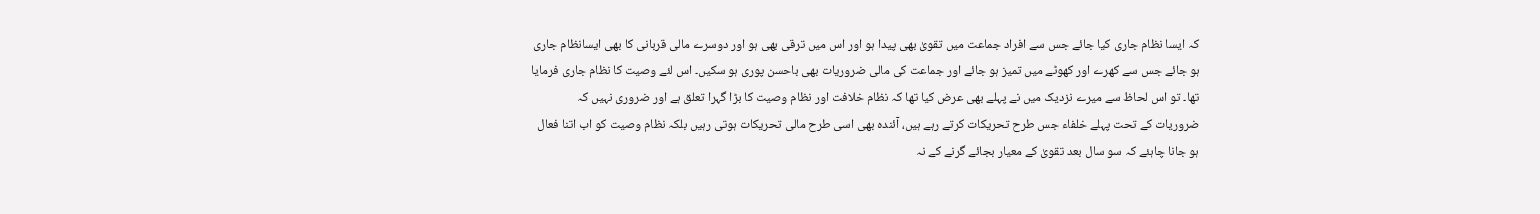کہ ایسا نظام جاری کیا جائے جس سے افراد جماعت میں تقویٰ بھی پیدا ہو اور اس میں ترقی بھی ہو اور دوسرے مالی قربانی کا بھی ایسانظام جاری ہو جائے جس سے کھرے اور کھوٹے میں تمیز ہو جائے اور جماعت کی مالی ضروریات بھی باحسن پوری ہو سکیں۔ اس لئے وصیت کا نظام جاری فرمایا تھا۔ تو اس لحاظ سے میرے نزدیک میں نے پہلے بھی عرض کیا تھا کہ نظام خلافت اور نظام وصیت کا بڑا گہرا تعلق ہے اور ضروری نہیں کہ ضروریات کے تحت پہلے خلفاء جس طرح تحریکات کرتے رہے ہیں، آئندہ بھی اسی طرح مالی تحریکات ہوتی رہیں بلکہ نظام وصیت کو اب اتنا فعال ہو جانا چاہئے کہ سو سال بعد تقویٰ کے معیار بجائے گرنے کے نہ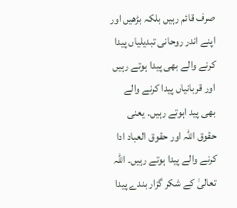صرف قائم رہیں بلکہ بڑھیں اور اپنے اندر روحانی تبدیلیاں پیدا کرنے والے بھی پیدا ہوتے رہیں اور قربانیاں پیدا کرنے والے بھی پید اہوتے رہیں۔ یعنی حقوق اللہ اور حقوق العباد ادا کرنے والے پیدا ہوتے رہیں۔ اللہ تعالیٰ کے شکر گزار بندے پیدا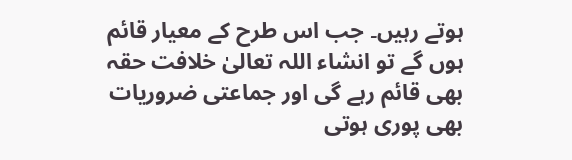ہوتے رہیں۔ جب اس طرح کے معیار قائم ہوں گے تو انشاء اللہ تعالیٰ خلافت حقہ بھی قائم رہے گی اور جماعتی ضروریات بھی پوری ہوتی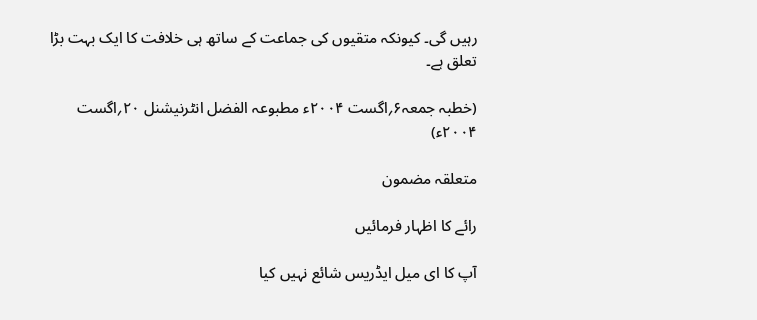رہیں گی۔ کیونکہ متقیوں کی جماعت کے ساتھ ہی خلافت کا ایک بہت بڑا تعلق ہے۔

(خطبہ جمعہ۶؍اگست ۲۰۰۴ء مطبوعہ الفضل انٹرنیشنل ۲۰؍اگست ۲۰۰۴ء)

متعلقہ مضمون

رائے کا اظہار فرمائیں

آپ کا ای میل ایڈریس شائع نہیں کیا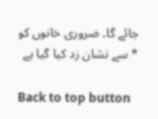جائے گا۔ ضروری خانوں کو * سے نشان زد کیا گیا ہے

Back to top button